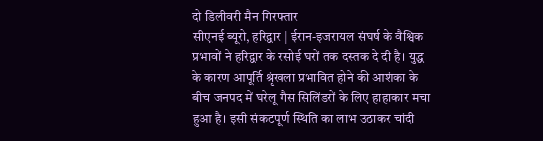दो डिलीवरी मैन गिरफ्तार
सीएनई ब्यूरो, हरिद्वार | ईरान-इजरायल संघर्ष के वैश्विक प्रभावों ने हरिद्वार के रसोई घरों तक दस्तक दे दी है। युद्ध के कारण आपूर्ति श्रृंखला प्रभावित होने की आशंका के बीच जनपद में घरेलू गैस सिलिंडरों के लिए हाहाकार मचा हुआ है। इसी संकटपूर्ण स्थिति का लाभ उठाकर चांदी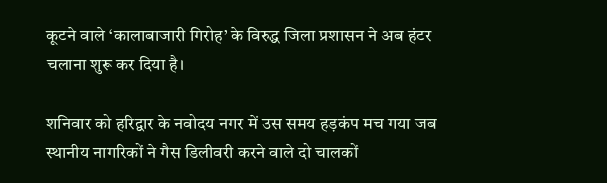कूटने वाले ‘कालाबाजारी गिरोह’ के विरुद्ध जिला प्रशासन ने अब हंटर चलाना शुरू कर दिया है।

शनिवार को हरिद्वार के नवोदय नगर में उस समय हड़कंप मच गया जब स्थानीय नागरिकों ने गैस डिलीवरी करने वाले दो चालकों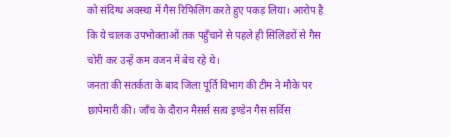को संदिग्ध अवस्था में गैस रिफिलिंग करते हुए पकड़ लिया। आरोप है कि ये चालक उपभोक्ताओं तक पहुँचाने से पहले ही सिलिंडरों से गैस चोरी कर उन्हें कम वजन में बेच रहे थे।
जनता की सतर्कता के बाद जिला पूर्ति विभाग की टीम ने मौके पर छापेमारी की। जाँच के दौरान मैसर्स सत्य इण्डेन गैस सर्विस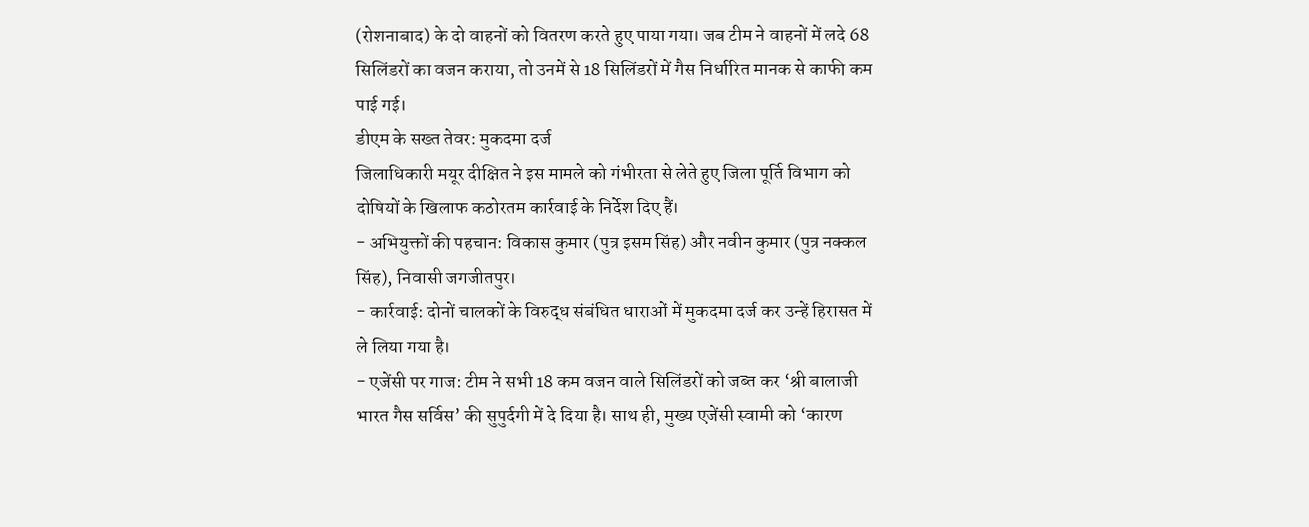(रोशनाबाद) के दो वाहनों को वितरण करते हुए पाया गया। जब टीम ने वाहनों में लदे 68 सिलिंडरों का वजन कराया, तो उनमें से 18 सिलिंडरों में गैस निर्धारित मानक से काफी कम पाई गई।
डीएम के सख्त तेवर: मुकदमा दर्ज
जिलाधिकारी मयूर दीक्षित ने इस मामले को गंभीरता से लेते हुए जिला पूर्ति विभाग को दोषियों के खिलाफ कठोरतम कार्रवाई के निर्देश दिए हैं।
- अभियुक्तों की पहचान: विकास कुमार (पुत्र इसम सिंह) और नवीन कुमार (पुत्र नक्कल सिंह), निवासी जगजीतपुर।
- कार्रवाई: दोनों चालकों के विरुद्ध संबंधित धाराओं में मुकदमा दर्ज कर उन्हें हिरासत में ले लिया गया है।
- एजेंसी पर गाज: टीम ने सभी 18 कम वजन वाले सिलिंडरों को जब्त कर ‘श्री बालाजी भारत गैस सर्विस’ की सुपुर्दगी में दे दिया है। साथ ही, मुख्य एजेंसी स्वामी को ‘कारण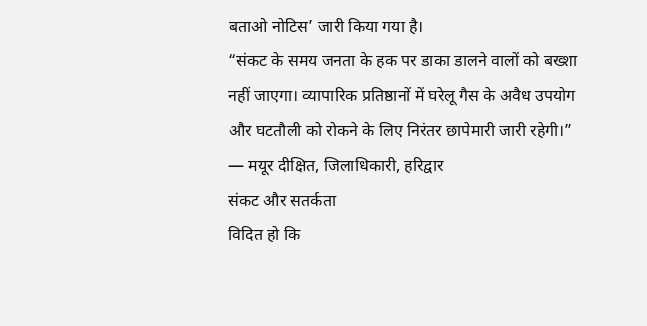बताओ नोटिस’ जारी किया गया है।
“संकट के समय जनता के हक पर डाका डालने वालों को बख्शा नहीं जाएगा। व्यापारिक प्रतिष्ठानों में घरेलू गैस के अवैध उपयोग और घटतौली को रोकने के लिए निरंतर छापेमारी जारी रहेगी।” — मयूर दीक्षित, जिलाधिकारी, हरिद्वार
संकट और सतर्कता
विदित हो कि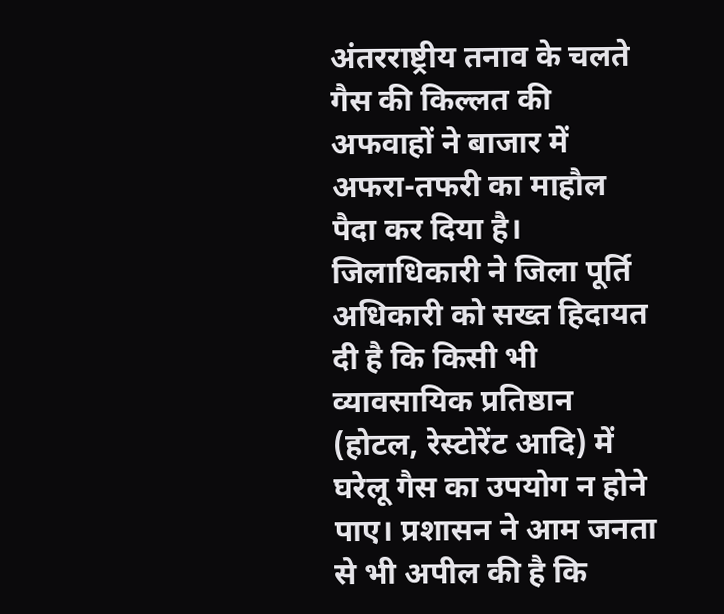अंतरराष्ट्रीय तनाव के चलते गैस की किल्लत की अफवाहों ने बाजार में अफरा-तफरी का माहौल पैदा कर दिया है। जिलाधिकारी ने जिला पूर्ति अधिकारी को सख्त हिदायत दी है कि किसी भी व्यावसायिक प्रतिष्ठान (होटल, रेस्टोरेंट आदि) में घरेलू गैस का उपयोग न होने पाए। प्रशासन ने आम जनता से भी अपील की है कि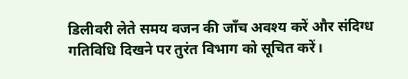डिलीवरी लेते समय वजन की जाँच अवश्य करें और संदिग्ध गतिविधि दिखने पर तुरंत विभाग को सूचित करें।